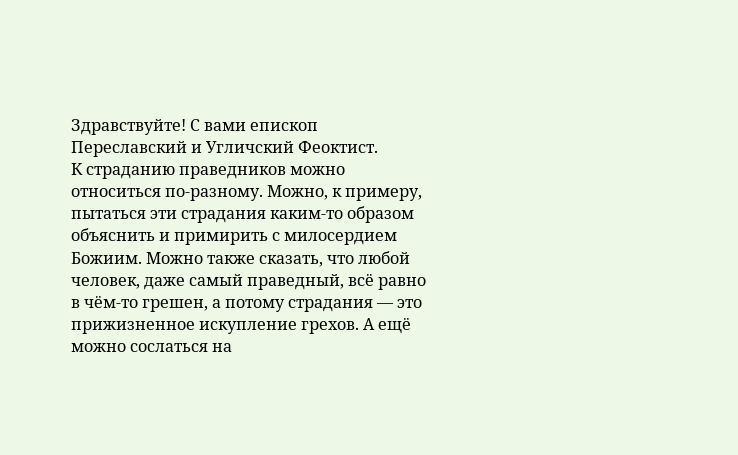Здравствуйте! С вами епископ Переславский и Угличский Феоктист.
К страданию праведников можно относиться по-разному. Можно, к примеру, пытаться эти страдания каким-то образом объяснить и примирить с милосердием Божиим. Можно также сказать, что любой человек, даже самый праведный, всё равно в чём-то грешен, а потому страдания — это прижизненное искупление грехов. А ещё можно сослаться на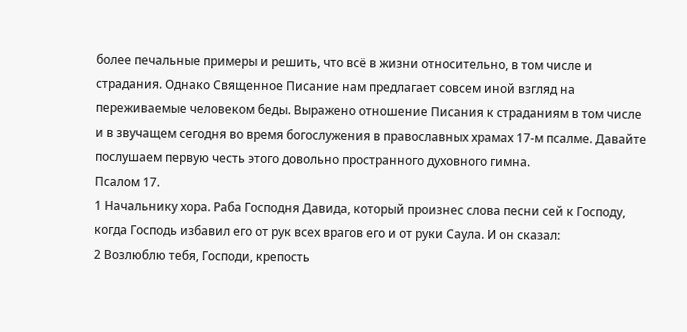более печальные примеры и решить, что всё в жизни относительно, в том числе и страдания. Однако Священное Писание нам предлагает совсем иной взгляд на переживаемые человеком беды. Выражено отношение Писания к страданиям в том числе и в звучащем сегодня во время богослужения в православных храмах 17-м псалме. Давайте послушаем первую честь этого довольно пространного духовного гимна.
Псалом 17.
1 Начальнику хора. Раба Господня Давида, который произнес слова песни сей к Господу, когда Господь избавил его от рук всех врагов его и от руки Саула. И он сказал:
2 Возлюблю тебя, Господи, крепость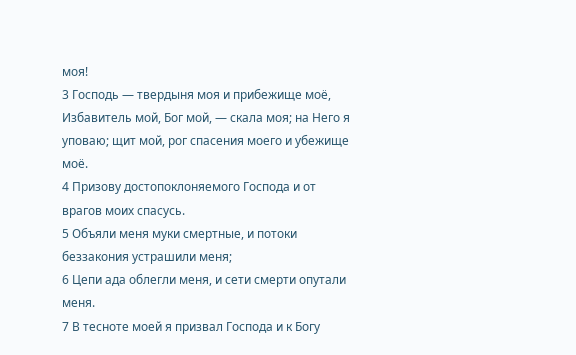моя!
3 Господь — твердыня моя и прибежище моё, Избавитель мой, Бог мой, — скала моя; на Него я уповаю; щит мой, рог спасения моего и убежище моё.
4 Призову достопоклоняемого Господа и от врагов моих спасусь.
5 Объяли меня муки смертные, и потоки беззакония устрашили меня;
6 Цепи ада облегли меня, и сети смерти опутали меня.
7 В тесноте моей я призвал Господа и к Богу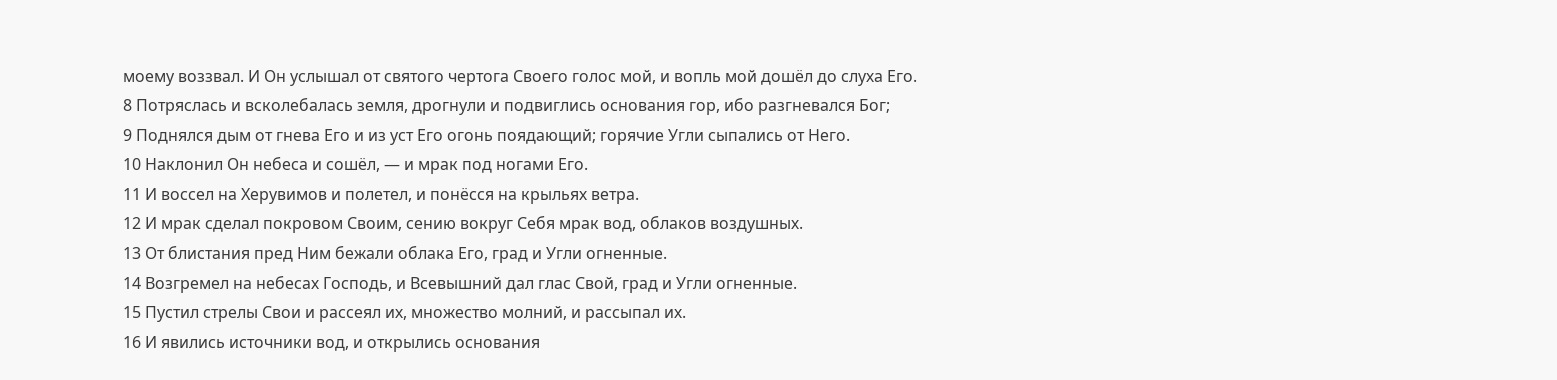моему воззвал. И Он услышал от святого чертога Своего голос мой, и вопль мой дошёл до слуха Его.
8 Потряслась и всколебалась земля, дрогнули и подвиглись основания гор, ибо разгневался Бог;
9 Поднялся дым от гнева Его и из уст Его огонь поядающий; горячие Угли сыпались от Него.
10 Наклонил Он небеса и сошёл, — и мрак под ногами Его.
11 И воссел на Херувимов и полетел, и понёсся на крыльях ветра.
12 И мрак сделал покровом Своим, сению вокруг Себя мрак вод, облаков воздушных.
13 От блистания пред Ним бежали облака Его, град и Угли огненные.
14 Возгремел на небесах Господь, и Всевышний дал глас Свой, град и Угли огненные.
15 Пустил стрелы Свои и рассеял их, множество молний, и рассыпал их.
16 И явились источники вод, и открылись основания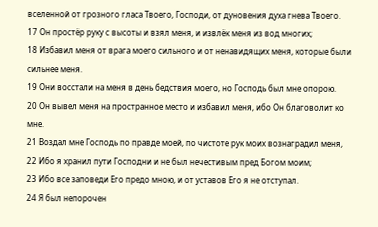вселенной от грозного гласа Твоего, Господи, от дуновения духа гнева Твоего.
17 Он простёр руку с высоты и взял меня, и извлёк меня из вод многих;
18 Избавил меня от врага моего сильного и от ненавидящих меня, которые были сильнее меня.
19 Они восстали на меня в день бедствия моего, но Господь был мне опорою.
20 Он вывел меня на пространное место и избавил меня, ибо Он благоволит ко мне.
21 Воздал мне Господь по правде моей, по чистоте рук моих вознаградил меня,
22 Ибо я хранил пути Господни и не был нечестивым пред Богом моим;
23 Ибо все заповеди Его предо мною, и от уставов Его я не отступал.
24 Я был непорочен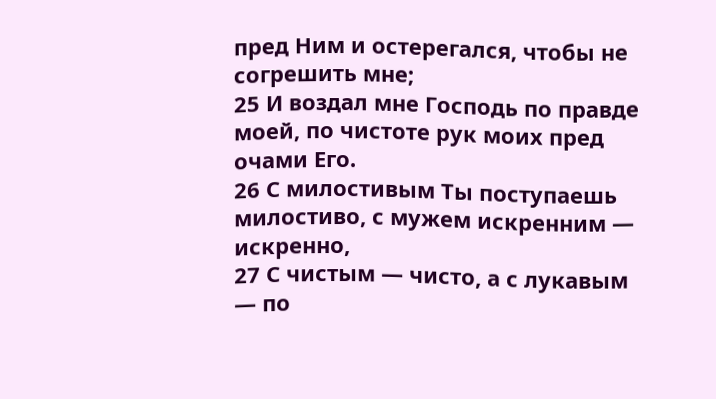пред Ним и остерегался, чтобы не согрешить мне;
25 И воздал мне Господь по правде моей, по чистоте рук моих пред очами Его.
26 С милостивым Ты поступаешь милостиво, с мужем искренним — искренно,
27 С чистым — чисто, а с лукавым — по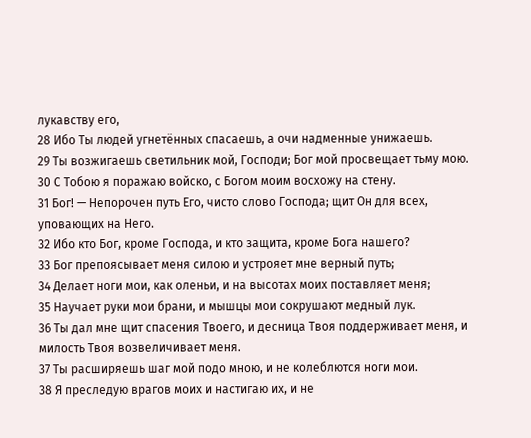лукавству его,
28 Ибо Ты людей угнетённых спасаешь, а очи надменные унижаешь.
29 Ты возжигаешь светильник мой, Господи; Бог мой просвещает тьму мою.
30 С Тобою я поражаю войско, с Богом моим восхожу на стену.
31 Бог! — Непорочен путь Его, чисто слово Господа; щит Он для всех, уповающих на Него.
32 Ибо кто Бог, кроме Господа, и кто защита, кроме Бога нашего?
33 Бог препоясывает меня силою и устрояет мне верный путь;
34 Делает ноги мои, как оленьи, и на высотах моих поставляет меня;
35 Научает руки мои брани, и мышцы мои сокрушают медный лук.
36 Ты дал мне щит спасения Твоего, и десница Твоя поддерживает меня, и милость Твоя возвеличивает меня.
37 Ты расширяешь шаг мой подо мною, и не колеблются ноги мои.
38 Я преследую врагов моих и настигаю их, и не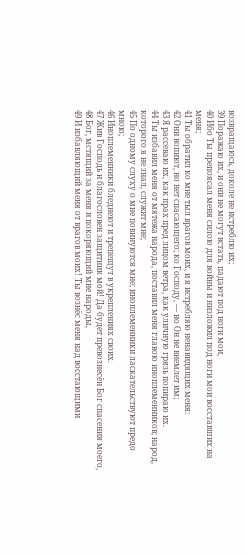возвращаюсь, доколе не истреблю их;
39 Поражаю их, и они не могут встать, падают под ноги мои,
40 Ибо Ты препоясал меня силою для войны и низложил под ноги мои восставших на меня;
41 Ты обратил ко мне тыл врагов моих, и я истребляю ненавидящих меня:
42 Они вопиют, но нет спасающего; ко Господу, — но Он не внемлет им;
43 Я рассеваю их, как прах пред лицом ветра, как уличную грязь попираю их.
44 Ты избавил меня от мятежа народа, поставил меня главою иноплеменников; народ, которого я не знал, служит мне;
45 По одному слуху о мне повинуются мне; иноплеменники ласкательствуют предо мною;
46 Иноплеменники бледнеют и трепещут в укреплениях своих.
47 Жив Господь и благословен защитник мой! Да будет превознесён Бог спасения моего,
48 Бог, мстящий за меня и покоряющий мне народы,
49 И избавляющий меня от врагов моих! Ты вознёс меня над восстающими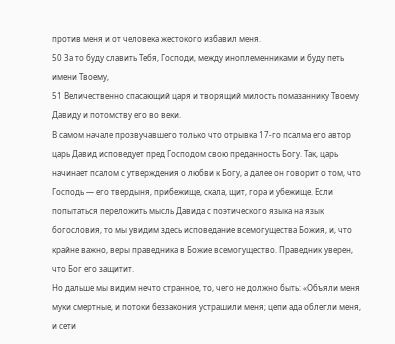против меня и от человека жестокого избавил меня.
50 За то буду славить Тебя, Господи, между иноплеменниками и буду петь имени Твоему,
51 Величественно спасающий царя и творящий милость помазаннику Твоему Давиду и потомству его во веки.
В самом начале прозвучавшего только что отрывка 17-го псалма его автор царь Давид исповедует пред Господом свою преданность Богу. Так, царь начинает псалом с утверждения о любви к Богу, а далее он говорит о том, что Господь — его твердыня, прибежище, скала, щит, гора и убежище. Если попытаться переложить мысль Давида с поэтического языка на язык богословия, то мы увидим здесь исповедание всемогущества Божия, и, что крайне важно, веры праведника в Божие всемогущество. Праведник уверен, что Бог его защитит.
Но дальше мы видим нечто странное, то, чего не должно быть: «Объяли меня муки смертные, и потоки беззакония устрашили меня; цепи ада облегли меня, и сети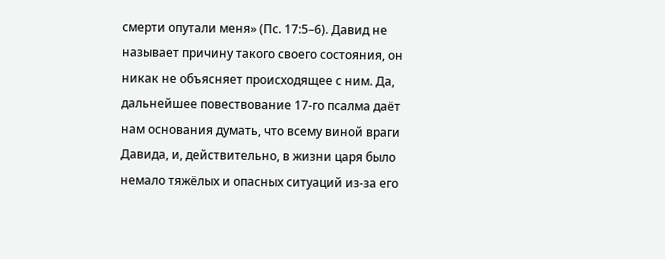смерти опутали меня» (Пс. 17:5–6). Давид не называет причину такого своего состояния, он никак не объясняет происходящее с ним. Да, дальнейшее повествование 17-го псалма даёт нам основания думать, что всему виной враги Давида, и, действительно, в жизни царя было немало тяжёлых и опасных ситуаций из-за его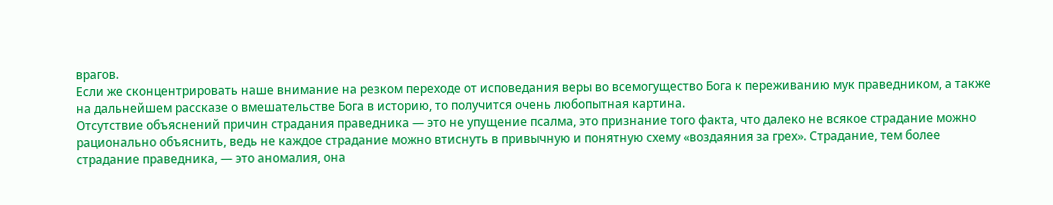врагов.
Если же сконцентрировать наше внимание на резком переходе от исповедания веры во всемогущество Бога к переживанию мук праведником, а также на дальнейшем рассказе о вмешательстве Бога в историю, то получится очень любопытная картина.
Отсутствие объяснений причин страдания праведника — это не упущение псалма, это признание того факта, что далеко не всякое страдание можно рационально объяснить, ведь не каждое страдание можно втиснуть в привычную и понятную схему «воздаяния за грех». Страдание, тем более страдание праведника, — это аномалия, она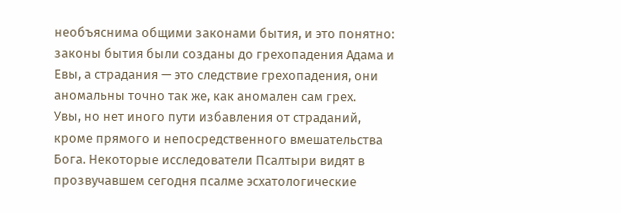необъяснима общими законами бытия, и это понятно: законы бытия были созданы до грехопадения Адама и Евы, а страдания — это следствие грехопадения, они аномальны точно так же, как аномален сам грех.
Увы, но нет иного пути избавления от страданий, кроме прямого и непосредственного вмешательства Бога. Некоторые исследователи Псалтыри видят в прозвучавшем сегодня псалме эсхатологические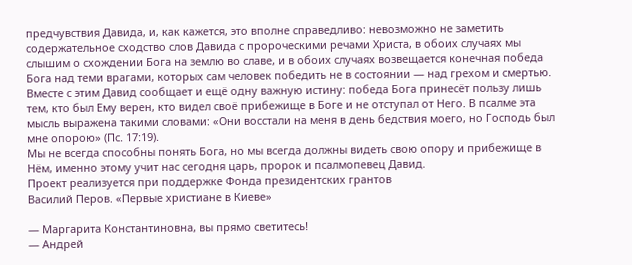предчувствия Давида, и, как кажется, это вполне справедливо: невозможно не заметить содержательное сходство слов Давида с пророческими речами Христа, в обоих случаях мы слышим о схождении Бога на землю во славе, и в обоих случаях возвещается конечная победа Бога над теми врагами, которых сам человек победить не в состоянии — над грехом и смертью. Вместе с этим Давид сообщает и ещё одну важную истину: победа Бога принесёт пользу лишь тем, кто был Ему верен, кто видел своё прибежище в Боге и не отступал от Него. В псалме эта мысль выражена такими словами: «Они восстали на меня в день бедствия моего, но Господь был мне опорою» (Пс. 17:19).
Мы не всегда способны понять Бога, но мы всегда должны видеть свою опору и прибежище в Нём, именно этому учит нас сегодня царь, пророк и псалмопевец Давид.
Проект реализуется при поддержке Фонда президентских грантов
Василий Перов. «Первые христиане в Киеве»

— Маргарита Константиновна, вы прямо светитесь!
— Андрей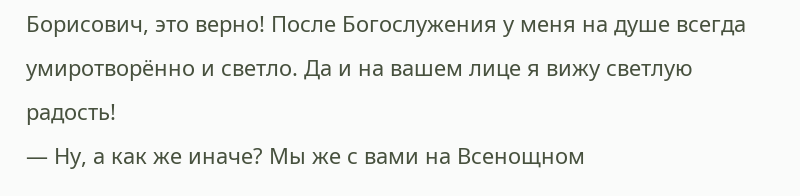Борисович, это верно! После Богослужения у меня на душе всегда умиротворённо и светло. Да и на вашем лице я вижу светлую радость!
— Ну, а как же иначе? Мы же с вами на Всенощном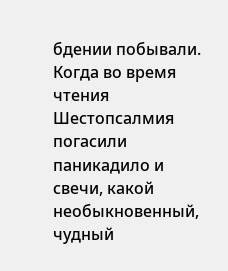бдении побывали. Когда во время чтения Шестопсалмия погасили паникадило и свечи, какой необыкновенный, чудный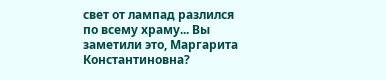свет от лампад разлился по всему храму... Вы заметили это, Маргарита Константиновна?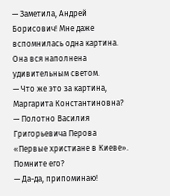— Заметила, Андрей Борисович! Мне даже вспомнилась одна картина. Она вся наполнена удивительным светом.
— Что же это за картина, Маргарита Константиновна?
— Полотно Василия Григорьевича Перова «Первые христиане в Киеве». Помните его?
— Да-да, припоминаю!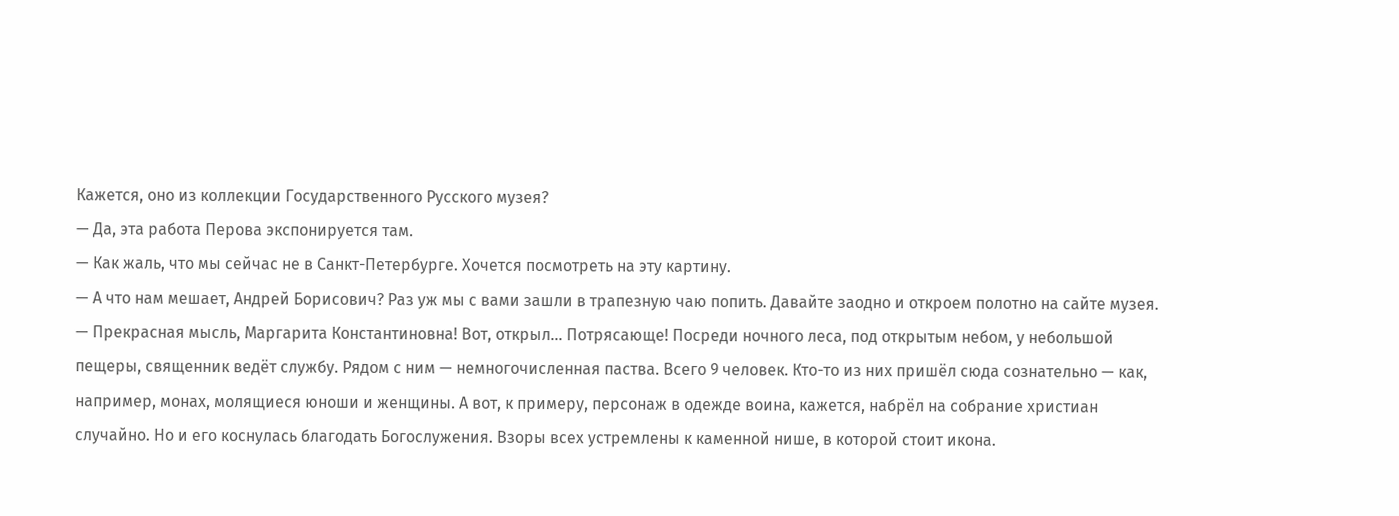Кажется, оно из коллекции Государственного Русского музея?
— Да, эта работа Перова экспонируется там.
— Как жаль, что мы сейчас не в Санкт-Петербурге. Хочется посмотреть на эту картину.
— А что нам мешает, Андрей Борисович? Раз уж мы с вами зашли в трапезную чаю попить. Давайте заодно и откроем полотно на сайте музея.
— Прекрасная мысль, Маргарита Константиновна! Вот, открыл... Потрясающе! Посреди ночного леса, под открытым небом, у небольшой пещеры, священник ведёт службу. Рядом с ним — немногочисленная паства. Всего 9 человек. Кто-то из них пришёл сюда сознательно — как, например, монах, молящиеся юноши и женщины. А вот, к примеру, персонаж в одежде воина, кажется, набрёл на собрание христиан случайно. Но и его коснулась благодать Богослужения. Взоры всех устремлены к каменной нише, в которой стоит икона.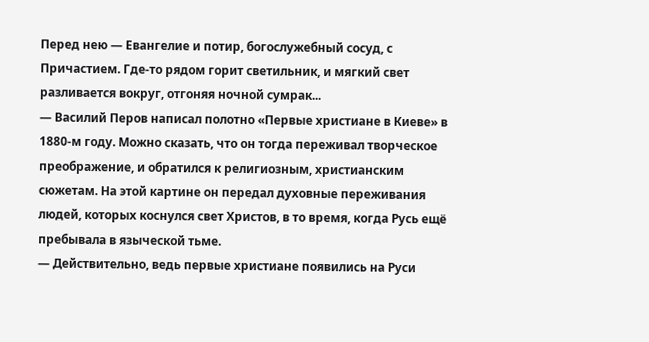Перед нею — Евангелие и потир, богослужебный сосуд, с Причастием. Где-то рядом горит светильник, и мягкий свет разливается вокруг, отгоняя ночной сумрак...
— Василий Перов написал полотно «Первые христиане в Киеве» в 1880-м году. Можно сказать, что он тогда переживал творческое преображение, и обратился к религиозным, христианским сюжетам. На этой картине он передал духовные переживания людей, которых коснулся свет Христов, в то время, когда Русь ещё пребывала в языческой тьме.
— Действительно, ведь первые христиане появились на Руси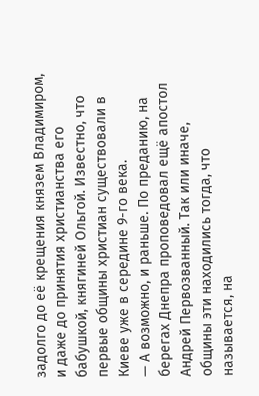задолго до её крещения князем Владимиром, и даже до принятия христианства его бабушкой, княгиней Ольгой. Известно, что первые общины христиан существовали в Киеве уже в середине 9-го века.
— А возможно, и раньше. По преданию, на берегах Днепра проповедовал ещё апостол Андрей Первозванный. Так или иначе, общины эти находились тогда, что называется, на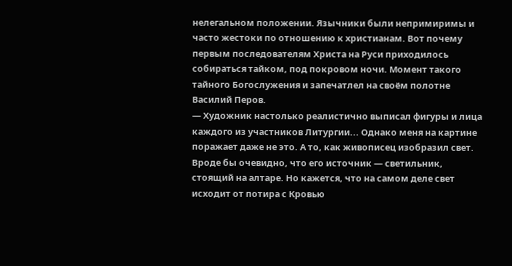нелегальном положении. Язычники были непримиримы и часто жестоки по отношению к христианам. Вот почему первым последователям Христа на Руси приходилось собираться тайком, под покровом ночи. Момент такого тайного Богослужения и запечатлел на своём полотне Василий Перов.
— Художник настолько реалистично выписал фигуры и лица каждого из участников Литургии... Однако меня на картине поражает даже не это. А то, как живописец изобразил свет. Вроде бы очевидно, что его источник — светильник, стоящий на алтаре. Но кажется, что на самом деле свет исходит от потира с Кровью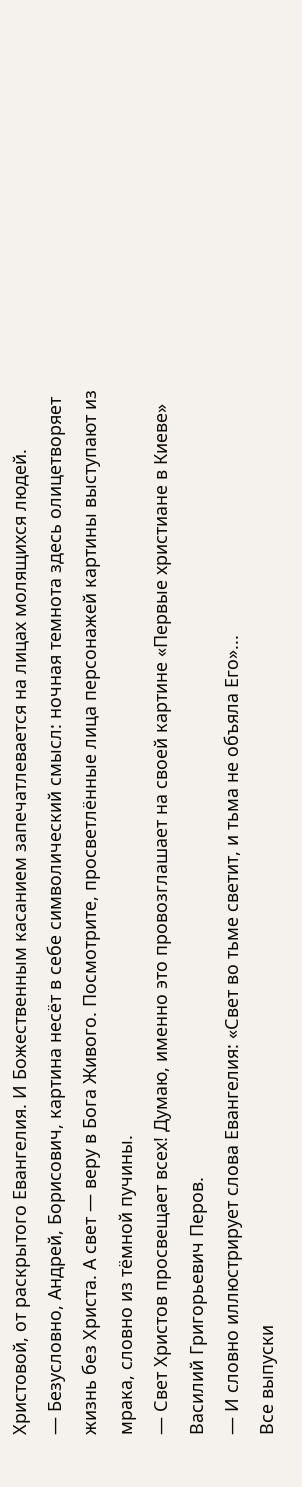Христовой, от раскрытого Евангелия. И Божественным касанием запечатлевается на лицах молящихся людей.
— Безусловно, Андрей, Борисович, картина несёт в себе символический смысл: ночная темнота здесь олицетворяет жизнь без Христа. А свет — веру в Бога Живого. Посмотрите, просветлённые лица персонажей картины выступают из мрака, словно из тёмной пучины.
— Свет Христов просвещает всех! Думаю, именно это провозглашает на своей картине «Первые христиане в Киеве» Василий Григорьевич Перов.
— И словно иллюстрирует слова Евангелия: «Свет во тьме светит, и тьма не объяла Его»...
Все выпуски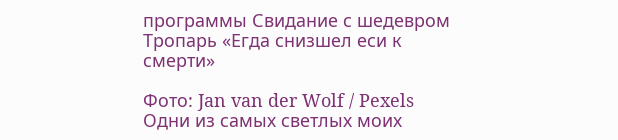программы Свидание с шедевром
Тропарь «Егда снизшел еси к смерти»

Фото: Jan van der Wolf / Pexels
Одни из самых светлых моих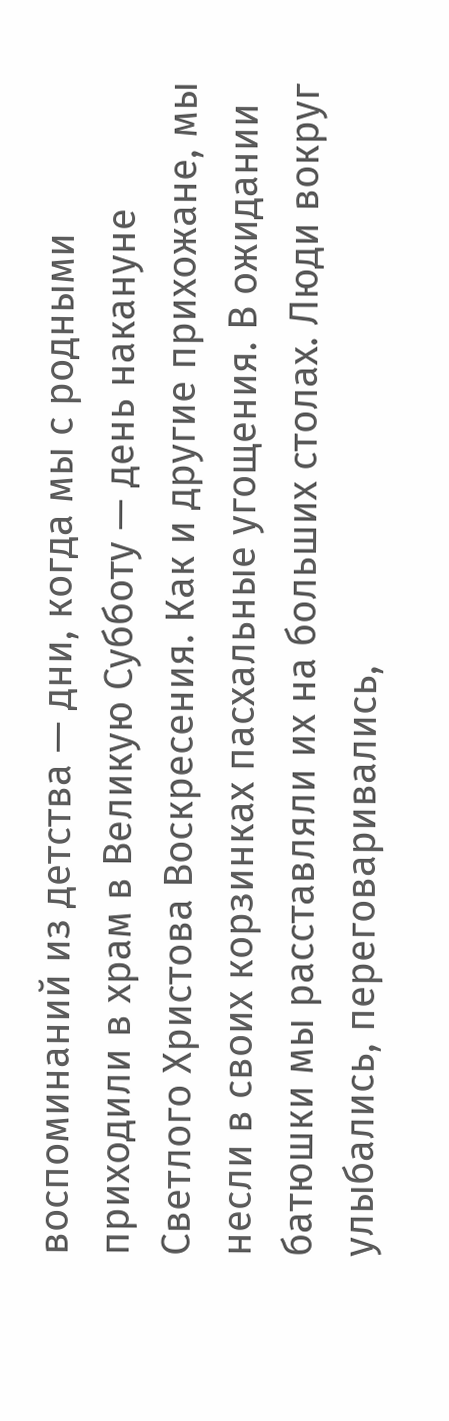воспоминаний из детства — дни, когда мы с родными приходили в храм в Великую Субботу — день накануне Светлого Христова Воскресения. Как и другие прихожане, мы несли в своих корзинках пасхальные угощения. В ожидании батюшки мы расставляли их на больших столах. Люди вокруг улыбались, переговаривались,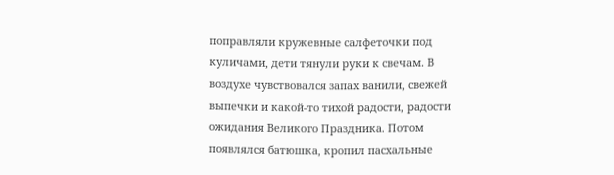поправляли кружевные салфеточки под куличами, дети тянули руки к свечам. В воздухе чувствовался запах ванили, свежей выпечки и какой-то тихой радости, радости ожидания Великого Праздника. Потом появлялся батюшка, кропил пасхальные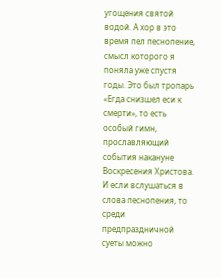угощения святой водой. А хор в это время пел песнопение, смысл которого я поняла уже спустя годы. Это был тропарь «Егда снизшел еси к смерти», то есть особый гимн, прославляющий события накануне Воскресения Христова. И если вслушаться в слова песнопения, то среди предпраздничной суеты можно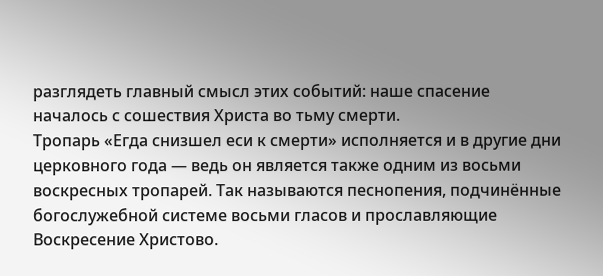разглядеть главный смысл этих событий: наше спасение началось с сошествия Христа во тьму смерти.
Тропарь «Егда снизшел еси к смерти» исполняется и в другие дни церковного года — ведь он является также одним из восьми воскресных тропарей. Так называются песнопения, подчинённые богослужебной системе восьми гласов и прославляющие Воскресение Христово.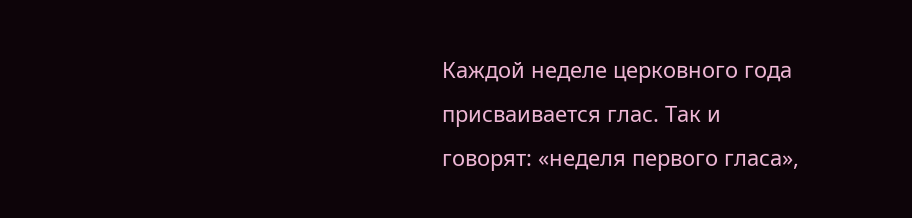Каждой неделе церковного года присваивается глас. Так и говорят: «неделя первого гласа»,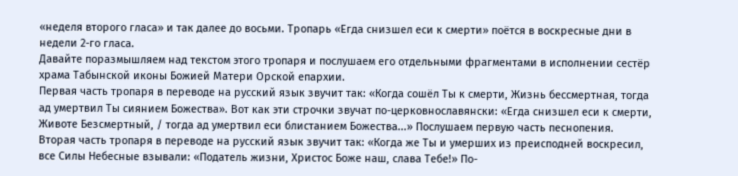«неделя второго гласа» и так далее до восьми. Тропарь «Егда снизшел еси к смерти» поётся в воскресные дни в недели 2-го гласа.
Давайте поразмышляем над текстом этого тропаря и послушаем его отдельными фрагментами в исполнении сестёр храма Табынской иконы Божией Матери Орской епархии.
Первая часть тропаря в переводе на русский язык звучит так: «Когда сошёл Ты к смерти, Жизнь бессмертная, тогда ад умертвил Ты сиянием Божества». Вот как эти строчки звучат по-церковнославянски: «Егда снизшел еси к смерти, Животе Безсмертный, / тогда ад умертвил еси блистанием Божества...» Послушаем первую часть песнопения.
Вторая часть тропаря в переводе на русский язык звучит так: «Когда же Ты и умерших из преисподней воскресил, все Силы Небесные взывали: «Податель жизни, Христос Боже наш, слава Тебе!» По-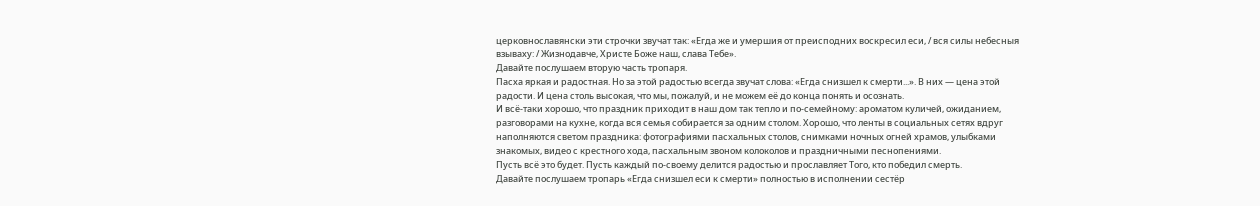церковнославянски эти строчки звучат так: «Егда же и умершия от преисподних воскресил еси, / вся силы небесныя взываху: / Жизнодавче, Христе Боже наш, слава Тебе».
Давайте послушаем вторую часть тропаря.
Пасха яркая и радостная. Но за этой радостью всегда звучат слова: «Егда снизшел к смерти...». В них — цена этой радости. И цена столь высокая, что мы, пожалуй, и не можем её до конца понять и осознать.
И всё-таки хорошо, что праздник приходит в наш дом так тепло и по-семейному: ароматом куличей, ожиданием, разговорами на кухне, когда вся семья собирается за одним столом. Хорошо, что ленты в социальных сетях вдруг наполняются светом праздника: фотографиями пасхальных столов, снимками ночных огней храмов, улыбками знакомых, видео с крестного хода, пасхальным звоном колоколов и праздничными песнопениями.
Пусть всё это будет. Пусть каждый по-своему делится радостью и прославляет Того, кто победил смерть.
Давайте послушаем тропарь «Егда снизшел еси к смерти» полностью в исполнении сестёр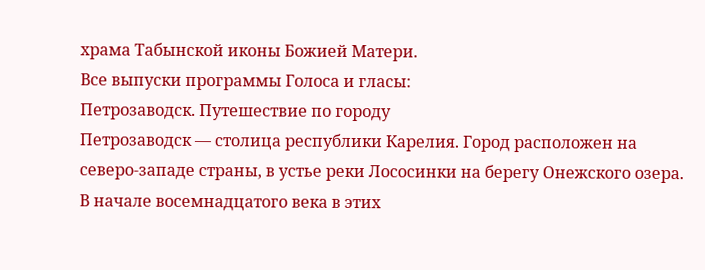храма Табынской иконы Божией Матери.
Все выпуски программы Голоса и гласы:
Петрозаводск. Путешествие по городу
Петрозаводск — столица республики Карелия. Город расположен на северо-западе страны, в устье реки Лососинки на берегу Онежского озера. В начале восемнадцатого века в этих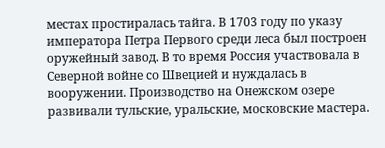местах простиралась тайга. В 1703 году по указу императора Петра Первого среди леса был построен оружейный завод. В то время Россия участвовала в Северной войне со Швецией и нуждалась в вооружении. Производство на Онежском озере развивали тульские, уральские, московские мастера.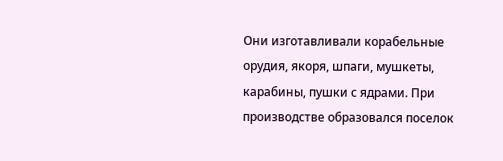Они изготавливали корабельные орудия, якоря, шпаги, мушкеты, карабины, пушки с ядрами. При производстве образовался поселок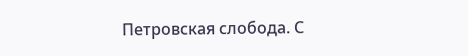Петровская слобода. С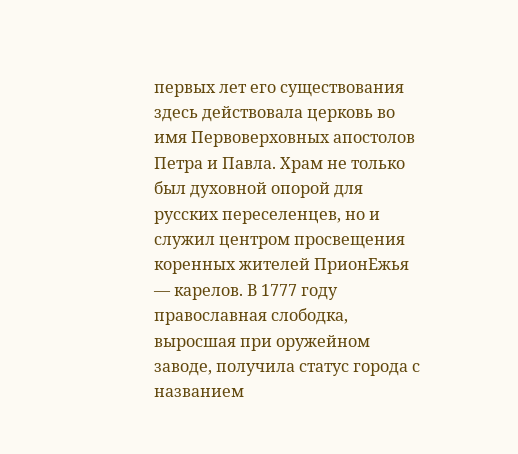первых лет его существования здесь действовала церковь во имя Первоверховных апостолов Петра и Павла. Храм не только был духовной опорой для русских переселенцев, но и служил центром просвещения коренных жителей ПрионЕжья — карелов. В 1777 году православная слободка, выросшая при оружейном заводе, получила статус города с названием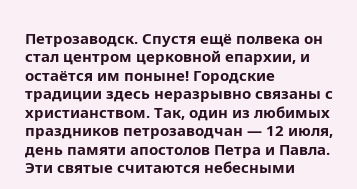Петрозаводск. Спустя ещё полвека он стал центром церковной епархии, и остаётся им поныне! Городские традиции здесь неразрывно связаны с христианством. Так, один из любимых праздников петрозаводчан — 12 июля, день памяти апостолов Петра и Павла. Эти святые считаются небесными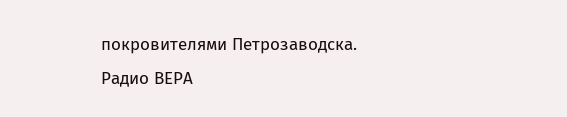покровителями Петрозаводска.
Радио ВЕРА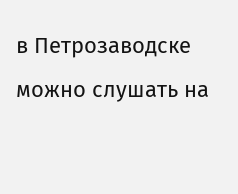в Петрозаводске можно слушать на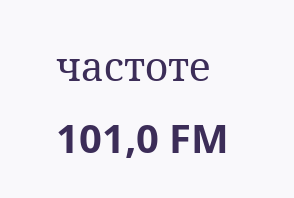частоте 101,0 FM